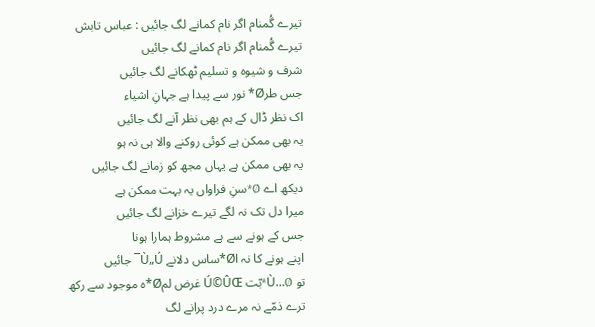تیرے گُمنام اگر نام کمانے لگ جائیں : عباس تابش
تیرے گُمنام اگر نام کمانے لگ جائیں
شرف و شیوہ و تسلیم ٹھکانے لگ جائیں
جس طرØ* نور سے پیدا ہے جہانِ اشیاء
اک نظر ڈال کے ہم بھی نظر آنے لگ جائیں
یہ بھی ممکن ہے کوئی روکنے والا ہی نہ ہو
یہ بھی ممکن ہے یہاں مجھ کو زمانے لگ جائیں
دیکھ اے Ø*سنِ فراواں یہ بہت ممکن ہے
میرا دل تک نہ لگے تیرے خزانے لگ جائیں
جس کے ہونے سے ہے مشروط ہمارا ہونا
اپنے ہونے کا نہ اØ*ساس دلانے Ù„Ú¯ جائیں
تو Ù…Ø*بّت Ú©ÛŒ غرض لمØ*ہ موجود سے رکھ
ترے ذمّے نہ مرے درد پرانے لگ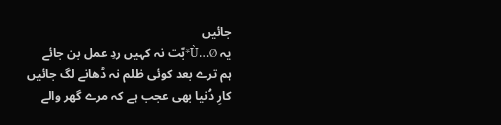جائیں
یہ Ù…Ø*بّت نہ کہیں ردِ عمل بن جائے
ہم ترے بعد کوئی ظلم نہ ڈھانے لگ جائیں
کارِ دُنیا بھی عجب ہے کہ مرے گھر والے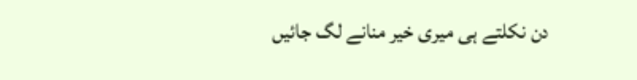دن نکلتے ہی میری خیر منانے لگ جائیں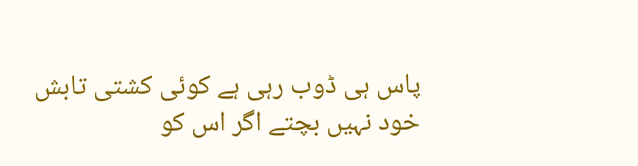پاس ہی ڈوب رہی ہے کوئی کشتی تابش
خود نہیں بچتے اگر اس کو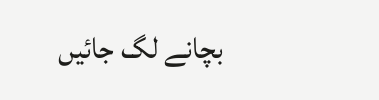بچانے لگ جائیں